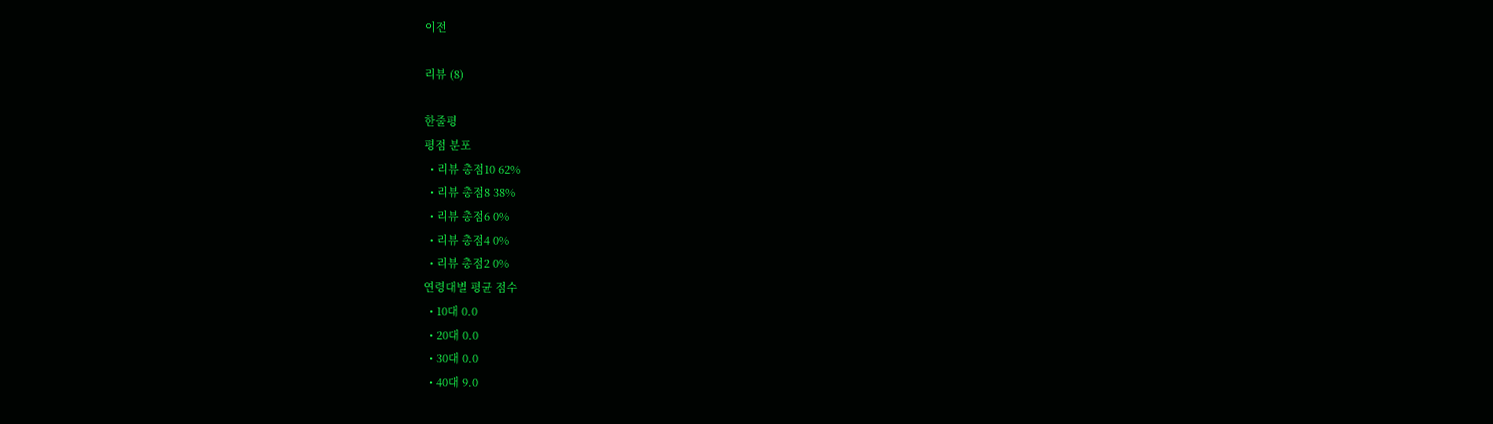이전

리뷰 (8)

한줄평
평점 분포
  • 리뷰 총점10 62%
  • 리뷰 총점8 38%
  • 리뷰 총점6 0%
  • 리뷰 총점4 0%
  • 리뷰 총점2 0%
연령대별 평균 점수
  • 10대 0.0
  • 20대 0.0
  • 30대 0.0
  • 40대 9.0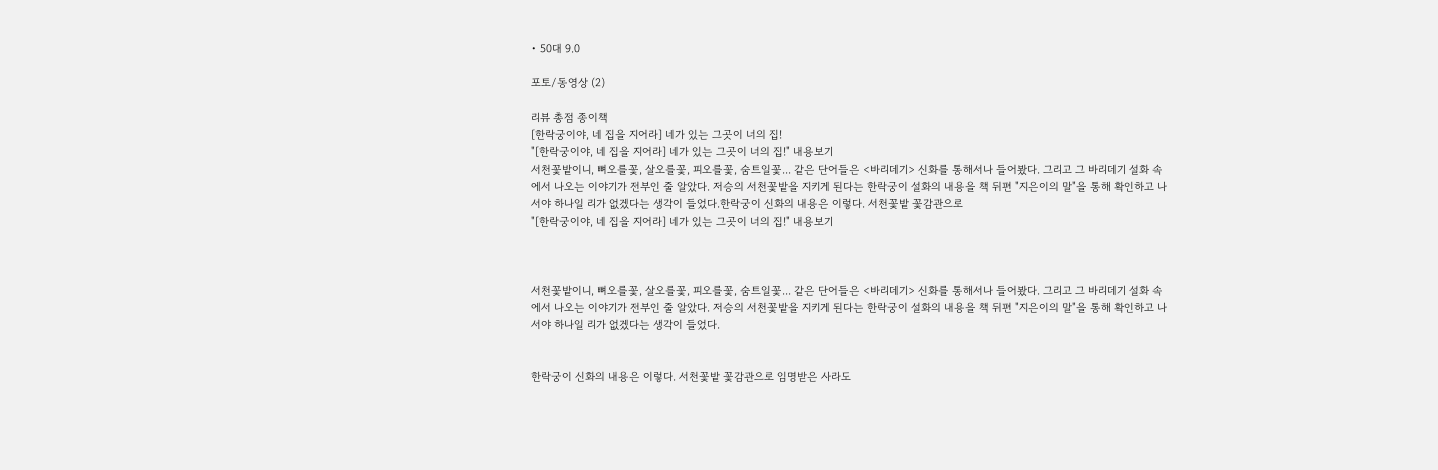• 50대 9.0

포토/동영상 (2)

리뷰 총점 종이책
[한락궁이야, 네 집을 지어라] 네가 있는 그곳이 너의 집!
"[한락궁이야, 네 집을 지어라] 네가 있는 그곳이 너의 집!" 내용보기
서천꽃밭이니, 뼈오를꽃, 살오를꽃, 피오를꽃, 숨트일꽃... 같은 단어들은 <바리데기> 신화를 통해서나 들어봤다. 그리고 그 바리데기 설화 속에서 나오는 이야기가 전부인 줄 알았다. 저승의 서천꽃밭을 지키게 된다는 한락궁이 설화의 내용을 책 뒤편 "지은이의 말"을 통해 확인하고 나서야 하나일 리가 없겠다는 생각이 들었다.한락궁이 신화의 내용은 이렇다. 서천꽃밭 꽃감관으로
"[한락궁이야, 네 집을 지어라] 네가 있는 그곳이 너의 집!" 내용보기



서천꽃밭이니, 뼈오를꽃, 살오를꽃, 피오를꽃, 숨트일꽃... 같은 단어들은 <바리데기> 신화를 통해서나 들어봤다. 그리고 그 바리데기 설화 속에서 나오는 이야기가 전부인 줄 알았다. 저승의 서천꽃밭을 지키게 된다는 한락궁이 설화의 내용을 책 뒤편 "지은이의 말"을 통해 확인하고 나서야 하나일 리가 없겠다는 생각이 들었다.


한락궁이 신화의 내용은 이렇다. 서천꽃밭 꽃감관으로 임명받은 사라도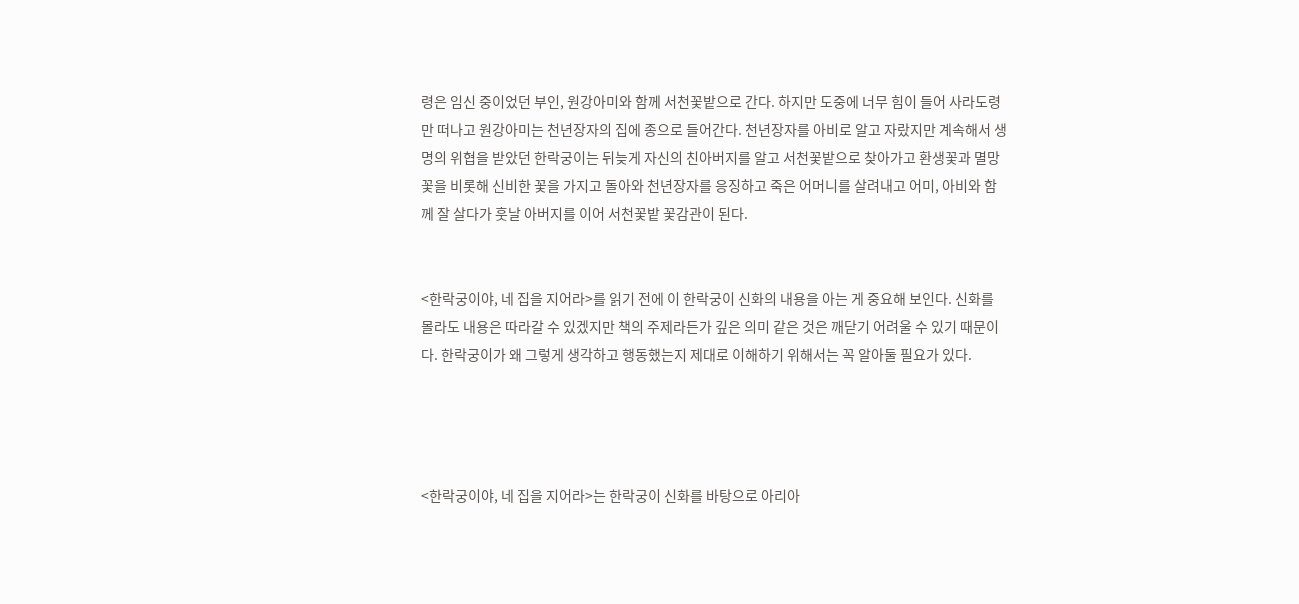령은 임신 중이었던 부인, 원강아미와 함께 서천꽃밭으로 간다. 하지만 도중에 너무 힘이 들어 사라도령만 떠나고 원강아미는 천년장자의 집에 종으로 들어간다. 천년장자를 아비로 알고 자랐지만 계속해서 생명의 위협을 받았던 한락궁이는 뒤늦게 자신의 친아버지를 알고 서천꽃밭으로 찾아가고 환생꽃과 멸망꽃을 비롯해 신비한 꽃을 가지고 돌아와 천년장자를 응징하고 죽은 어머니를 살려내고 어미, 아비와 함께 잘 살다가 훗날 아버지를 이어 서천꽃밭 꽃감관이 된다.


<한락궁이야, 네 집을 지어라>를 읽기 전에 이 한락궁이 신화의 내용을 아는 게 중요해 보인다. 신화를 몰라도 내용은 따라갈 수 있겠지만 책의 주제라든가 깊은 의미 같은 것은 깨닫기 어려울 수 있기 때문이다. 한락궁이가 왜 그렇게 생각하고 행동했는지 제대로 이해하기 위해서는 꼭 알아둘 필요가 있다.




<한락궁이야, 네 집을 지어라>는 한락궁이 신화를 바탕으로 아리아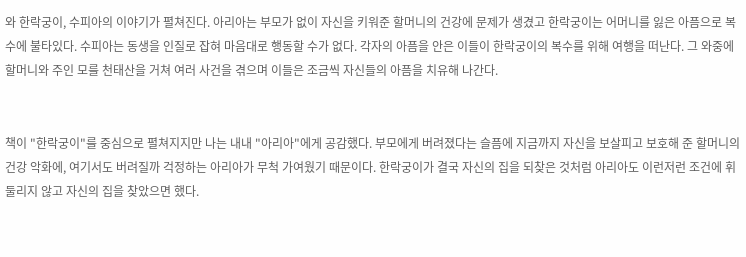와 한락궁이, 수피아의 이야기가 펼쳐진다. 아리아는 부모가 없이 자신을 키워준 할머니의 건강에 문제가 생겼고 한락궁이는 어머니를 잃은 아픔으로 복수에 불타있다. 수피아는 동생을 인질로 잡혀 마음대로 행동할 수가 없다. 각자의 아픔을 안은 이들이 한락궁이의 복수를 위해 여행을 떠난다. 그 와중에 할머니와 주인 모를 천태산을 거쳐 여러 사건을 겪으며 이들은 조금씩 자신들의 아픔을 치유해 나간다.


책이 "한락궁이"를 중심으로 펼쳐지지만 나는 내내 "아리아"에게 공감했다. 부모에게 버려졌다는 슬픔에 지금까지 자신을 보살피고 보호해 준 할머니의 건강 악화에, 여기서도 버려질까 걱정하는 아리아가 무척 가여웠기 때문이다. 한락궁이가 결국 자신의 집을 되찾은 것처럼 아리아도 이런저런 조건에 휘둘리지 않고 자신의 집을 찾았으면 했다.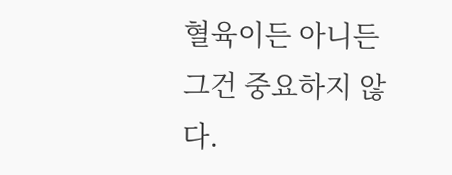혈육이든 아니든 그건 중요하지 않다.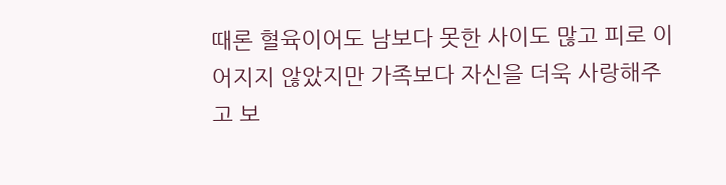때론 혈육이어도 남보다 못한 사이도 많고 피로 이어지지 않았지만 가족보다 자신을 더욱 사랑해주고 보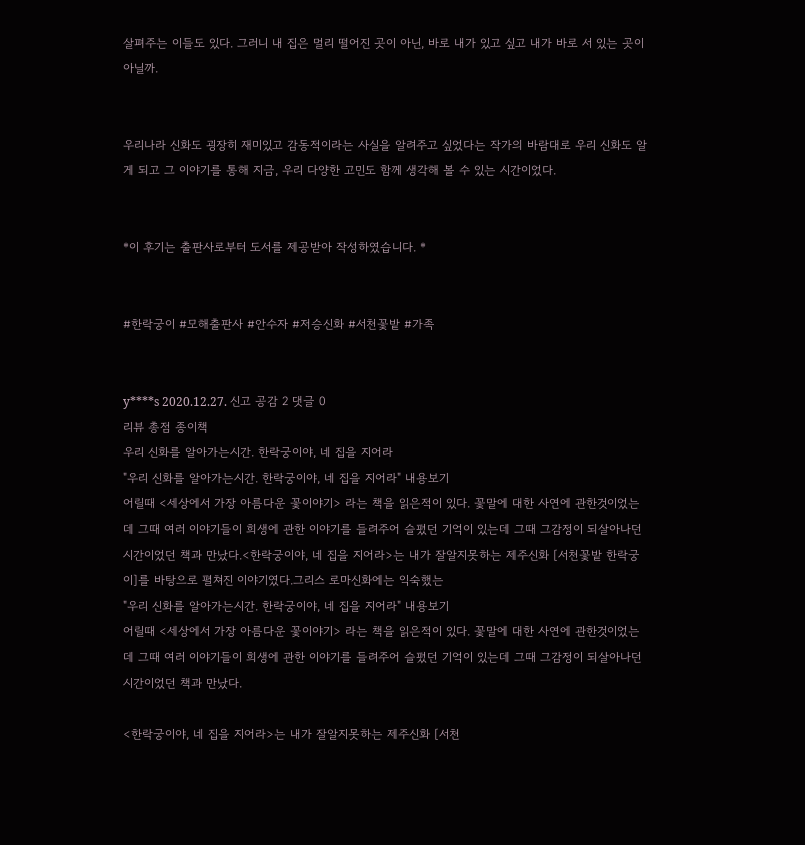살펴주는 이들도 있다. 그러니 내 집은 멀리 떨어진 곳이 아닌, 바로 내가 있고 싶고 내가 바로 서 있는 곳이 아닐까.


우리나라 신화도 굉장히 재미있고 감동적이라는 사실을 알려주고 싶었다는 작가의 바람대로 우리 신화도 알게 되고 그 이야기를 통해 지금, 우리 다양한 고민도 함께 생각해 볼 수 있는 시간이었다.


*이 후기는 출판사로부터 도서를 제공받아 작성하였습니다. *


#한락궁이 #모해출판사 #안수자 #저승신화 #서천꽃밭 #가족


y****s 2020.12.27. 신고 공감 2 댓글 0
리뷰 총점 종이책
우리 신화를 알아가는시간. 한락궁이야, 네 집을 지어라
"우리 신화를 알아가는시간. 한락궁이야, 네 집을 지어라" 내용보기
어릴때 <세상에서 가장 아름다운 꽃이야기> 라는 책을 읽은적이 있다. 꽃말에 대한 사연에 관한것이었는데 그때 여러 이야기들이 희생에 관한 이야기를 들려주어 슬펐던 기억이 있는데 그때 그감정이 되살아나던 시간이었던 책과 만났다.<한락궁이야, 네 집을 지어라>는 내가 잘알지못하는 제주신화 [서천꽃밭 한락궁이]를 바탕으로 펼쳐진 이야기였다.그리스 로마신화에는 익숙했는
"우리 신화를 알아가는시간. 한락궁이야, 네 집을 지어라" 내용보기
어릴때 <세상에서 가장 아름다운 꽃이야기> 라는 책을 읽은적이 있다. 꽃말에 대한 사연에 관한것이었는데 그때 여러 이야기들이 희생에 관한 이야기를 들려주어 슬펐던 기억이 있는데 그때 그감정이 되살아나던 시간이었던 책과 만났다.

<한락궁이야, 네 집을 지어라>는 내가 잘알지못하는 제주신화 [서천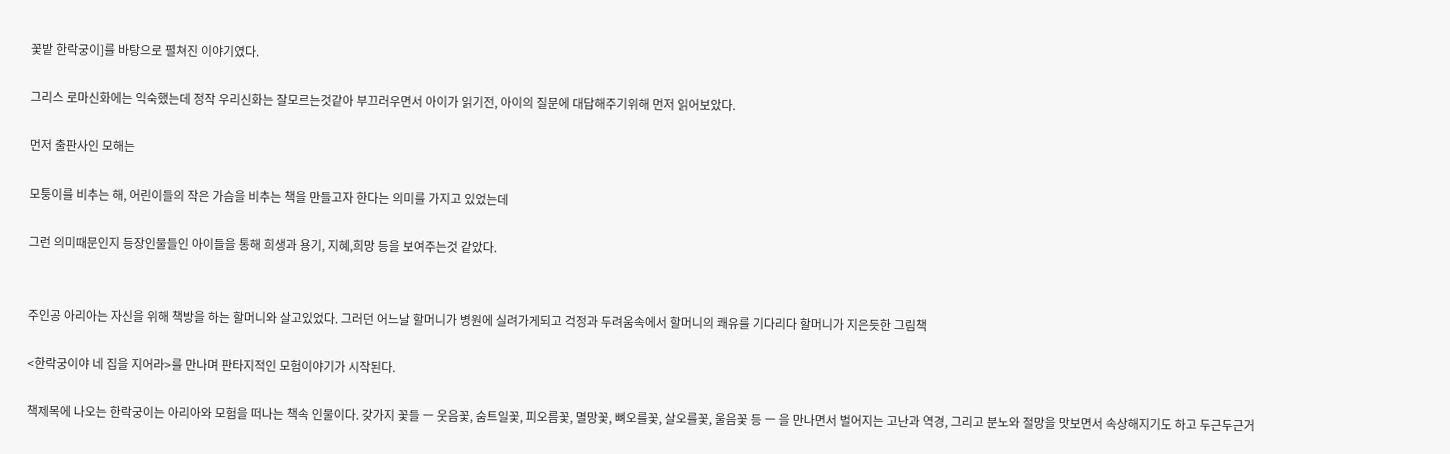꽃밭 한락궁이]를 바탕으로 펼쳐진 이야기였다.

그리스 로마신화에는 익숙했는데 정작 우리신화는 잘모르는것같아 부끄러우면서 아이가 읽기전, 아이의 질문에 대답해주기위해 먼저 읽어보았다.

먼저 출판사인 모해는

모퉁이를 비추는 해, 어린이들의 작은 가슴을 비추는 책을 만들고자 한다는 의미를 가지고 있었는데

그런 의미때문인지 등장인물들인 아이들을 통해 희생과 용기, 지혜,희망 등을 보여주는것 같았다.


주인공 아리아는 자신을 위해 책방을 하는 할머니와 살고있었다. 그러던 어느날 할머니가 병원에 실려가게되고 걱정과 두려움속에서 할머니의 쾌유를 기다리다 할머니가 지은듯한 그림책

<한락궁이야 네 집을 지어라>를 만나며 판타지적인 모험이야기가 시작된다.

책제목에 나오는 한락궁이는 아리아와 모험을 떠나는 책속 인물이다. 갖가지 꽃들 ㅡ 웃음꽃, 숨트일꽃, 피오름꽃, 멸망꽃, 뼈오를꽃, 살오를꽃, 울음꽃 등 ㅡ 을 만나면서 벌어지는 고난과 역경, 그리고 분노와 절망을 맛보면서 속상해지기도 하고 두근두근거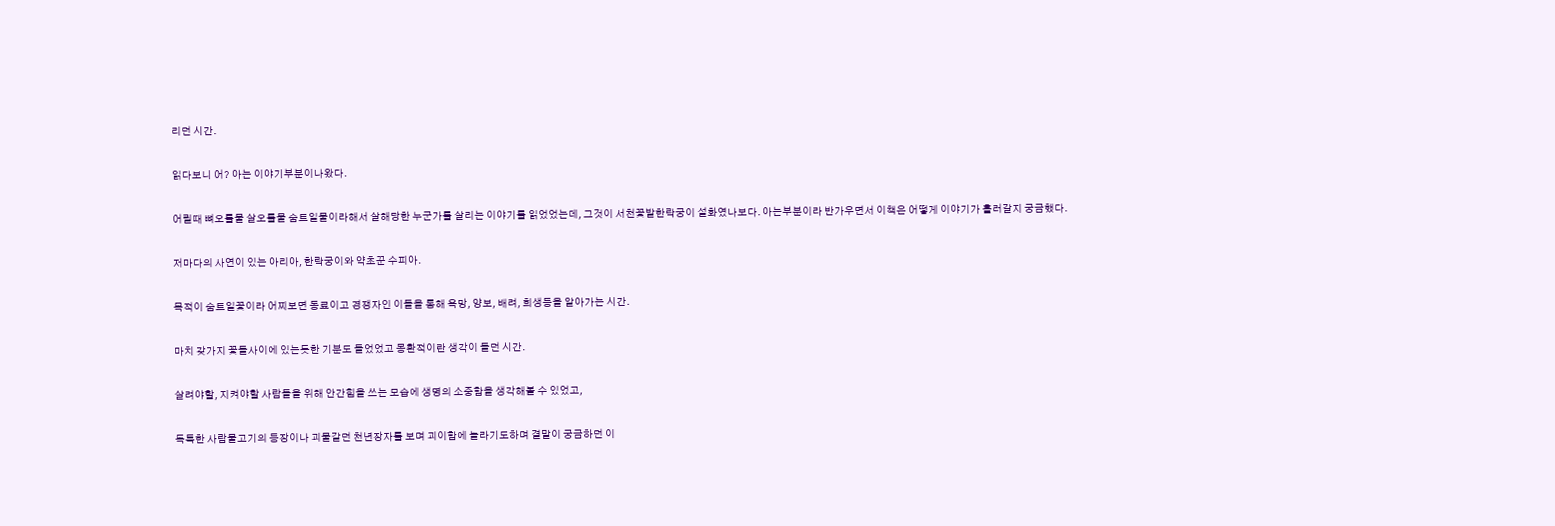리던 시간.

읽다보니 어? 아는 이야기부분이나왔다.

어릴때 뼈오를물 살오를물 숨트일물이라해서 살해당한 누군가를 살리는 이야기를 읽었었는데, 그것이 서천꽃밭한락궁이 설화였나보다. 아는부분이라 반가우면서 이책은 어떻게 이야기가 흘러갈지 궁금했다.

저마다의 사연이 있는 아리아, 한락궁이와 약초꾼 수피아.

목적이 숨트일꽃이라 어찌보면 동료이고 경쟁자인 이들을 통해 욕망, 양보, 배려, 희생등을 알아가는 시간.

마치 갖가지 꽃들사이에 있는듯한 기분도 들었었고 몽환적이란 생각이 들던 시간.

살려야할, 지켜야할 사람들을 위해 안간힘을 쓰는 모습에 생명의 소중함을 생각해볼 수 있었고,

독특한 사람물고기의 등장이나 괴물같던 천년장자를 보며 괴이함에 놀라기도하며 결말이 궁금하던 이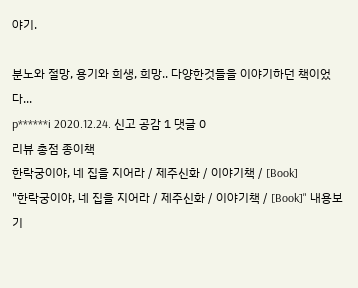야기.

분노와 절망, 용기와 희생, 희망.. 다양한것들을 이야기하던 책이었다...
p******i 2020.12.24. 신고 공감 1 댓글 0
리뷰 총점 종이책
한락궁이야, 네 집을 지어라 / 제주신화 / 이야기책 / [Book]
"한락궁이야, 네 집을 지어라 / 제주신화 / 이야기책 / [Book]" 내용보기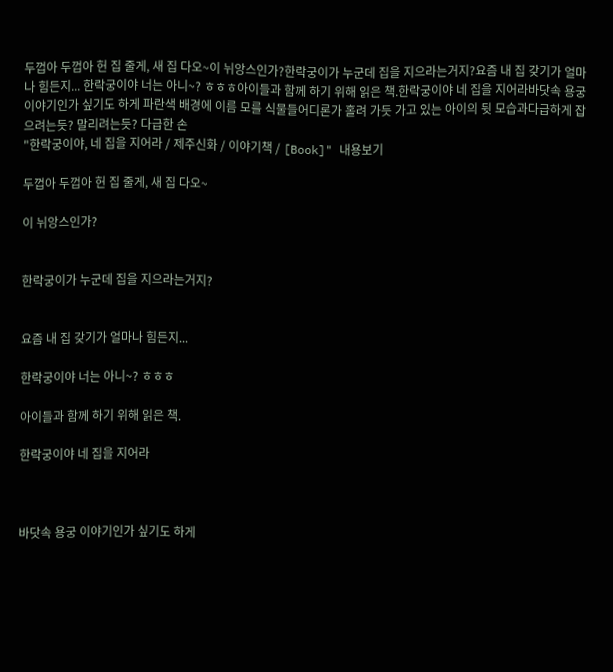두껍아 두껍아 헌 집 줄게, 새 집 다오~이 뉘앙스인가?한락궁이가 누군데 집을 지으라는거지?요즘 내 집 갖기가 얼마나 힘든지... 한락궁이야 너는 아니~? ㅎㅎㅎ아이들과 함께 하기 위해 읽은 책.한락궁이야 네 집을 지어라바닷속 용궁 이야기인가 싶기도 하게 파란색 배경에 이름 모를 식물들어디론가 홀려 가듯 가고 있는 아이의 뒷 모습과다급하게 잡으려는듯? 말리려는듯? 다급한 손
"한락궁이야, 네 집을 지어라 / 제주신화 / 이야기책 / [Book]" 내용보기

두껍아 두껍아 헌 집 줄게, 새 집 다오~

이 뉘앙스인가?


한락궁이가 누군데 집을 지으라는거지?


요즘 내 집 갖기가 얼마나 힘든지...

한락궁이야 너는 아니~? ㅎㅎㅎ

아이들과 함께 하기 위해 읽은 책.

한락궁이야 네 집을 지어라



바닷속 용궁 이야기인가 싶기도 하게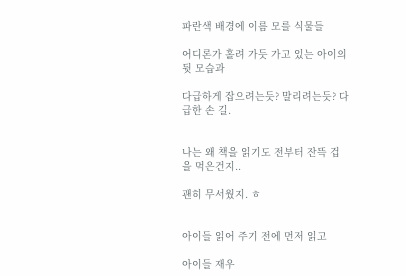파란색 배경에 이름 모를 식물들

어디론가 홀려 가듯 가고 있는 아이의 뒷 모습과

다급하게 잡으려는듯? 말리려는듯? 다급한 손 길.


나는 왜 책을 읽기도 전부터 잔뜩 겁을 먹은건지..

괜히 무서웠지. ㅎ


아이들 읽어 주기 전에 먼저 읽고

아이들 재우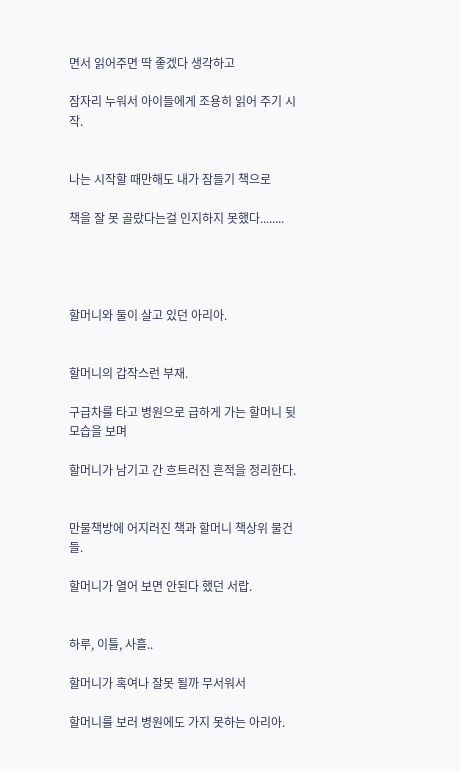면서 읽어주면 딱 좋겠다 생각하고

잠자리 누워서 아이들에게 조용히 읽어 주기 시작.


나는 시작할 때만해도 내가 잠들기 책으로

책을 잘 못 골랐다는걸 인지하지 못했다........




할머니와 둘이 살고 있던 아리아.


할머니의 갑작스런 부재.

구급차를 타고 병원으로 급하게 가는 할머니 뒷 모습을 보며

할머니가 남기고 간 흐트러진 흔적을 정리한다.


만물책방에 어지러진 책과 할머니 책상위 물건들.

할머니가 열어 보면 안된다 했던 서랍.


하루, 이틀, 사흘..

할머니가 혹여나 잘못 될까 무서워서

할머니를 보러 병원에도 가지 못하는 아리아.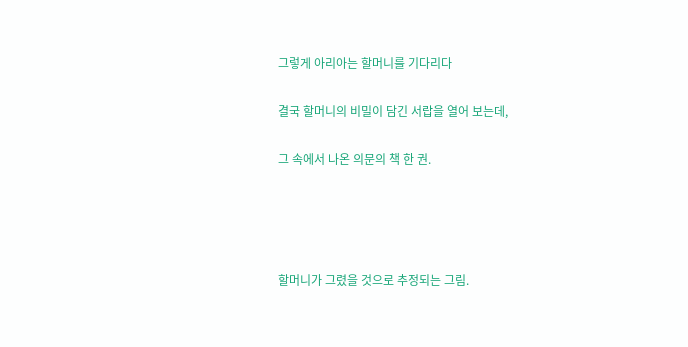그렇게 아리아는 할머니를 기다리다

결국 할머니의 비밀이 담긴 서랍을 열어 보는데,

그 속에서 나온 의문의 책 한 권.




할머니가 그렸을 것으로 추정되는 그림.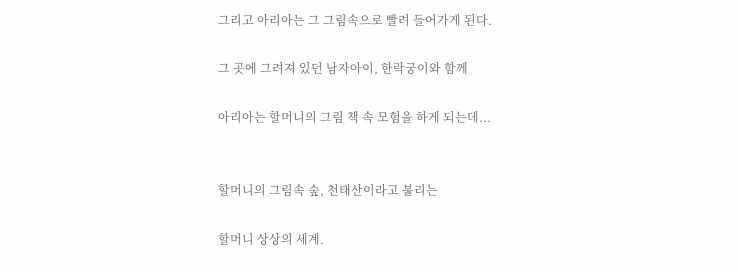그리고 아리아는 그 그림속으로 빨려 들어가게 된다.

그 곳에 그려져 있던 남자아이, 한락궁이와 함께

아리아는 할머니의 그림 책 속 모험을 하게 되는데...


할머니의 그림속 숲, 천태산이라고 불리는

할머니 상상의 세계.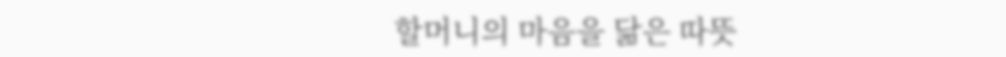할머니의 마음을 닮은 따뜻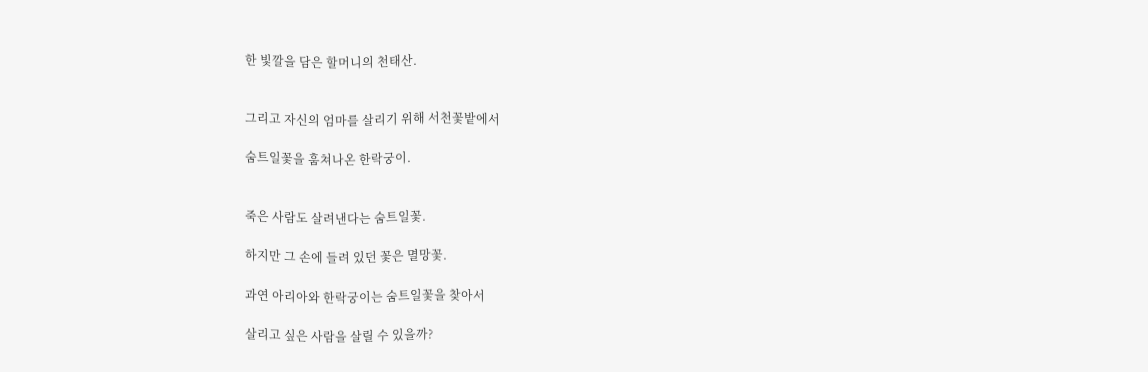한 빛깔을 담은 할머니의 천태산.


그리고 자신의 엄마를 살리기 위해 서천꽃밭에서

숨트일꽃을 훔쳐나온 한락궁이.


죽은 사람도 살려낸다는 숨트일꽃.

하지만 그 손에 들려 있던 꽃은 멸망꽃.

과연 아리아와 한락궁이는 숨트일꽃을 찾아서

살리고 싶은 사람을 살릴 수 있을까?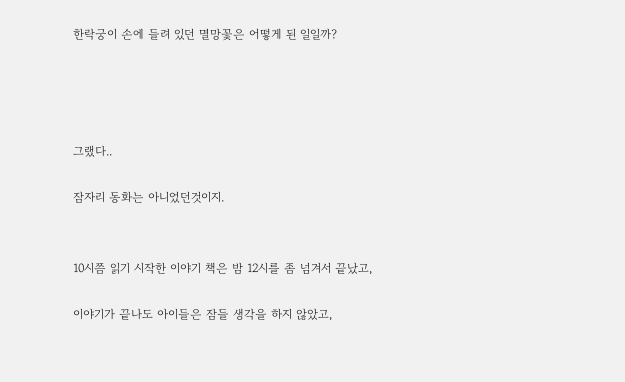한락궁이 손에 들려 있던 멸망꽃은 어떻게 된 일일까?




그랬다..

잠자리 동화는 아니었던것이지.


10시쯤 읽기 시작한 이야기 책은 밤 12시를 좀 넘겨서 끝났고,

이야기가 끝나도 아이들은 잠들 생각을 하지 않았고,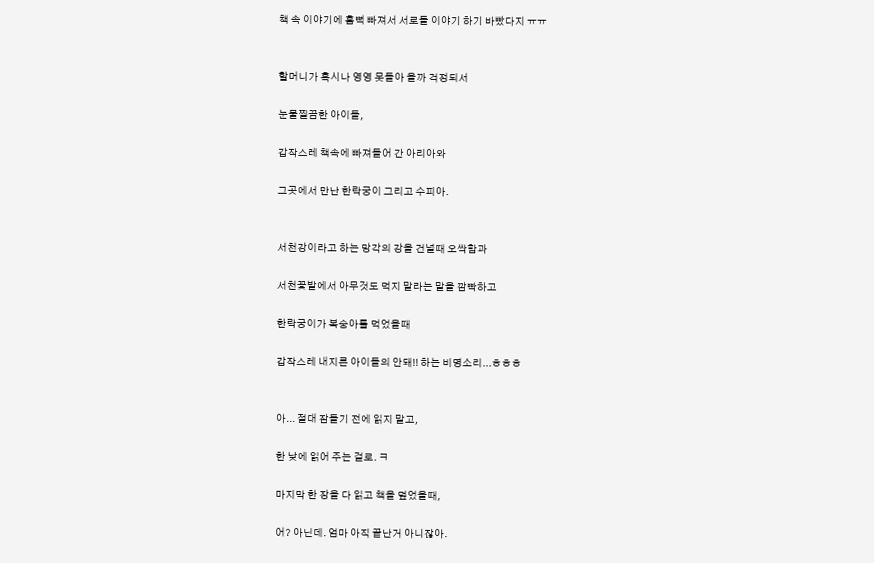책 속 이야기에 흠뻑 빠져서 서로들 이야기 하기 바빴다지 ㅠㅠ


할머니가 혹시나 영영 못돌아 올까 걱정되서

눈물찔끔한 아이들,

갑작스레 책속에 빠져들어 간 아리아와

그곳에서 만난 한락궁이 그리고 수피아.


서천강이라고 하는 망각의 강을 건널때 오싹함과

서천꽃밭에서 아무것도 먹지 말라는 말을 깜빡하고

한락궁이가 복숭아를 먹었을때

갑작스레 내지른 아이들의 안돼!! 하는 비명소리...ㅎㅎㅎ


아... 절대 잠들기 전에 읽지 말고,

한 낮에 읽어 주는 걸로. ㅋ

마지막 한 장을 다 읽고 책을 덮었을때,

어? 아닌데. 엄마 아직 끝난거 아니잖아.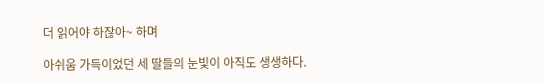더 읽어야 하잖아~ 하며

아쉬움 가득이었던 세 딸들의 눈빛이 아직도 생생하다.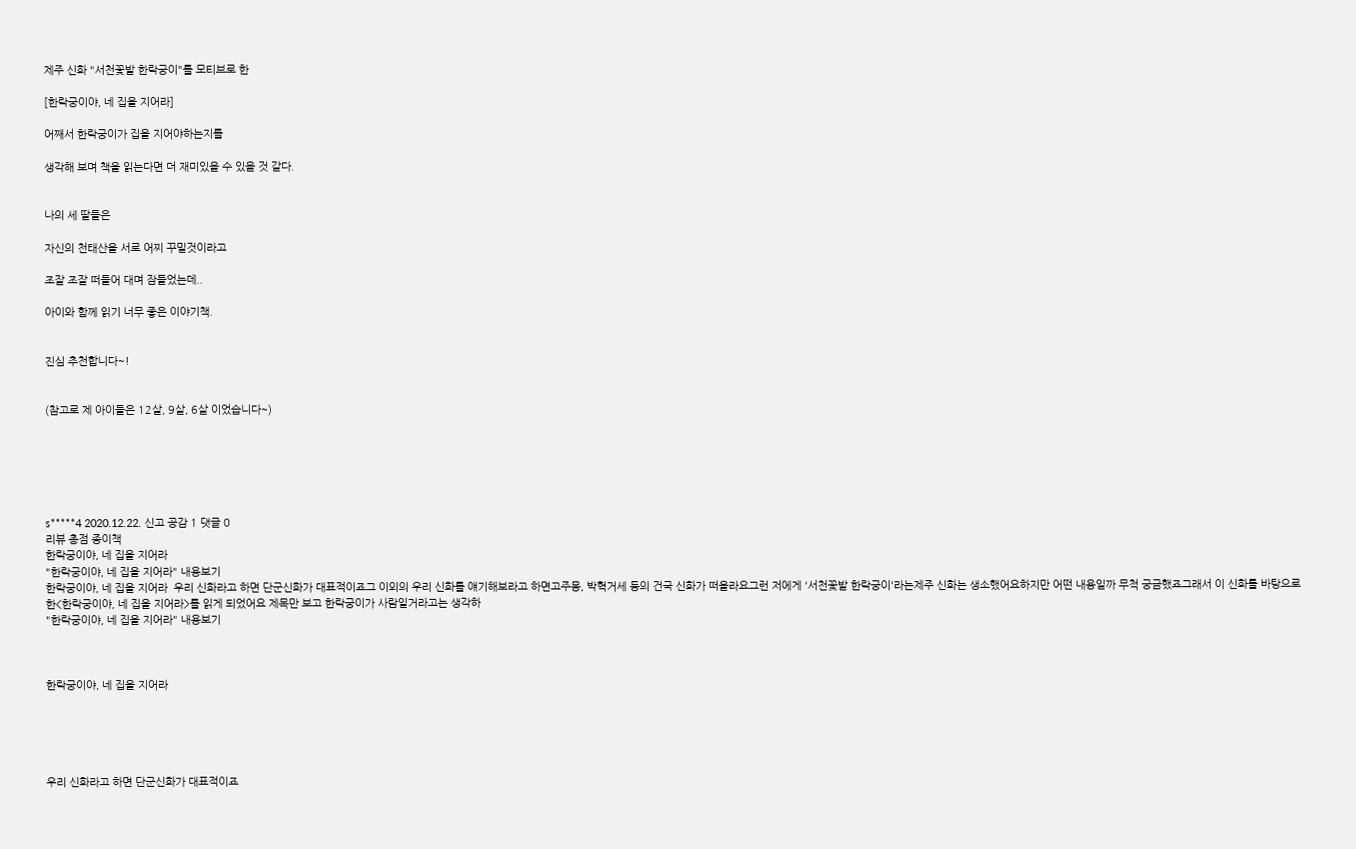제주 신화 "서천꽃밭 한락궁이"를 모티브로 한

[한락궁이야, 네 집을 지어라]

어째서 한락궁이가 집을 지어야하는지를

생각해 보며 책을 읽는다면 더 재미있을 수 있을 것 같다.


나의 세 딸들은

자신의 천태산을 서로 어찌 꾸밀것이라고

조잘 조잘 떠들어 대며 잠들었는데..

아이와 함께 읽기 너무 좋은 이야기책.


진심 추천합니다~!


(참고로 제 아이들은 12살, 9살, 6살 이었습니다~)






s*****4 2020.12.22. 신고 공감 1 댓글 0
리뷰 총점 종이책
한락궁이야, 네 집을 지어라
"한락궁이야, 네 집을 지어라" 내용보기
한락궁이야, 네 집을 지어라  우리 신화라고 하면 단군신화가 대표적이죠그 이외의 우리 신화를 얘기해보라고 하면고주몽, 박혁거세 등의 건국 신화가 떠올라요그런 저에게 '서천꽃밭 한락궁이'라는제주 신화는 생소했어요하지만 어떤 내용일까 무척 궁금했죠그래서 이 신화를 바탕으로 한<한락궁이야, 네 집을 지어라>를 읽게 되었어요 제목만 보고 한락궁이가 사람일거라고는 생각하
"한락궁이야, 네 집을 지어라" 내용보기



한락궁이야, 네 집을 지어라





우리 신화라고 하면 단군신화가 대표적이죠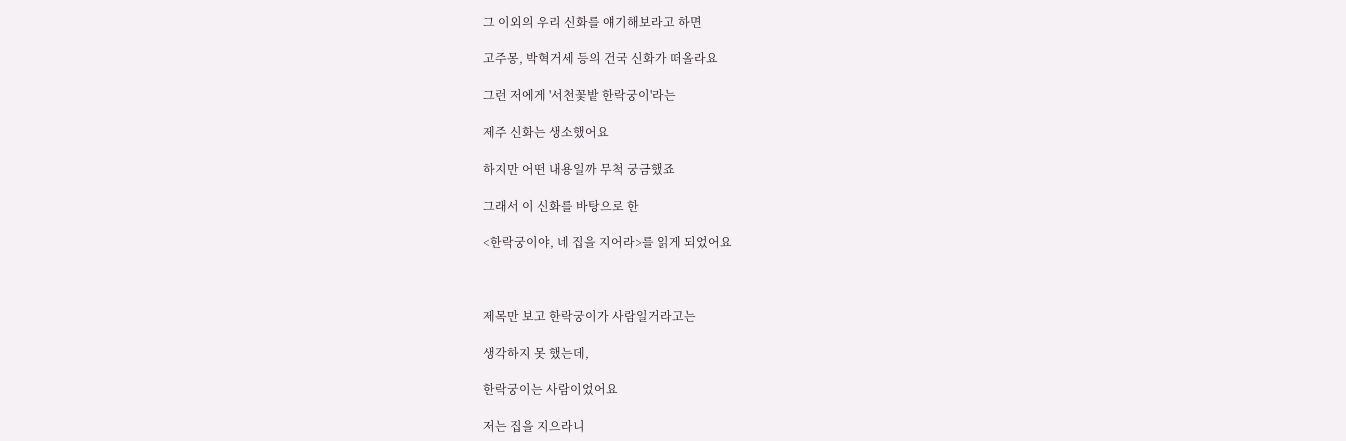그 이외의 우리 신화를 얘기해보라고 하면

고주몽, 박혁거세 등의 건국 신화가 떠올라요

그런 저에게 '서천꽃밭 한락궁이'라는

제주 신화는 생소했어요

하지만 어떤 내용일까 무척 궁금했죠

그래서 이 신화를 바탕으로 한

<한락궁이야, 네 집을 지어라>를 읽게 되었어요



제목만 보고 한락궁이가 사람일거라고는

생각하지 못 했는데,

한락궁이는 사람이었어요

저는 집을 지으라니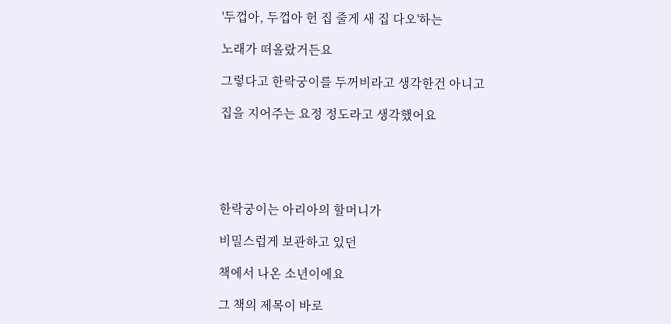'두껍아, 두껍아 헌 집 줄게 새 집 다오'하는

노래가 떠올랐거든요

그렇다고 한락궁이를 두꺼비라고 생각한건 아니고

집을 지어주는 요정 정도라고 생각했어요





한락궁이는 아리아의 할머니가

비밀스럽게 보관하고 있던

책에서 나온 소년이에요

그 책의 제목이 바로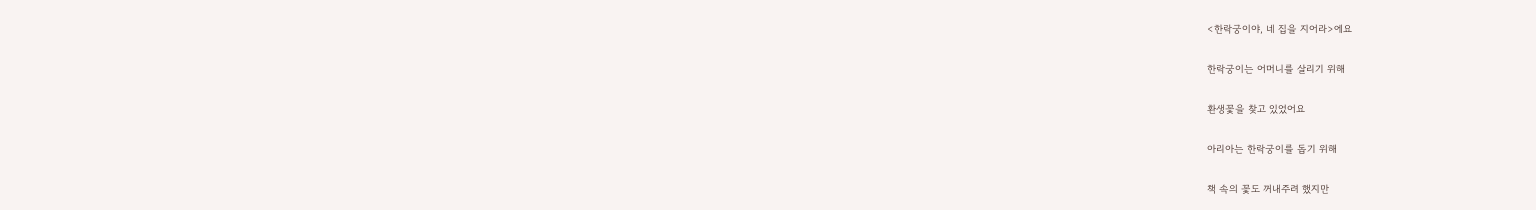<한락궁이야, 네 집을 지어라>에요

한락궁이는 어머니를 살리기 위해

환생꽃을 찾고 있었어요

아리아는 한락궁이를 돕기 위해

책 속의 꽃도 꺼내주려 했지만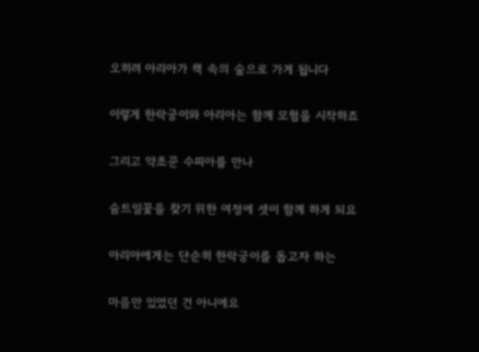오히려 아리아가 책 속의 숲으로 가게 됩니다

이렇게 한락궁이와 아리아는 함께 모험을 시작하죠

그리고 약초꾼 수피아를 만나

숨트일꽃을 찾기 위한 여정에 셋이 함께 하게 되요

아리아에게는 단순히 한락궁이를 돕고자 하는

마음만 있었던 건 아니에요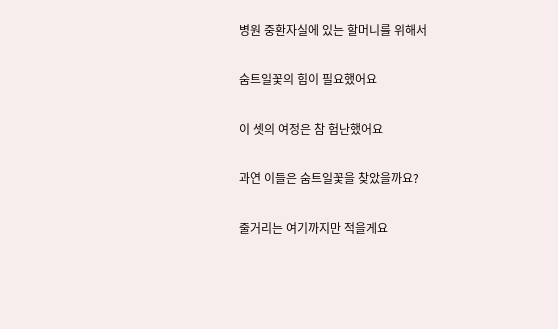병원 중환자실에 있는 할머니를 위해서

숨트일꽃의 힘이 필요했어요

이 셋의 여정은 참 험난했어요

과연 이들은 숨트일꽃을 찾았을까요?

줄거리는 여기까지만 적을게요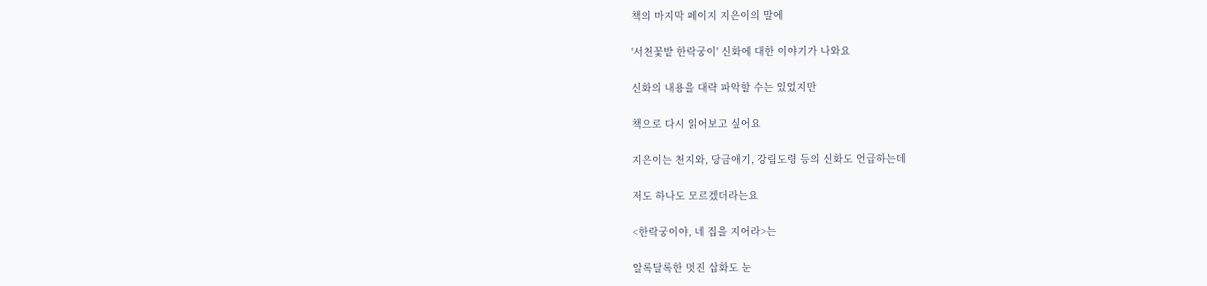책의 마지막 페이지 지은이의 말에

'서천꽃밭 한락궁이' 신화에 대한 이야기가 나와요

신화의 내용을 대략 파악할 수는 있었지만

책으로 다시 읽어보고 싶어요

지은이는 천지와, 당금애기, 강림도령 등의 신화도 언급하는데

저도 하나도 모르겠더라는요

<한락궁이야, 네 집을 지어라>는

알록달록한 멋진 삽화도 눈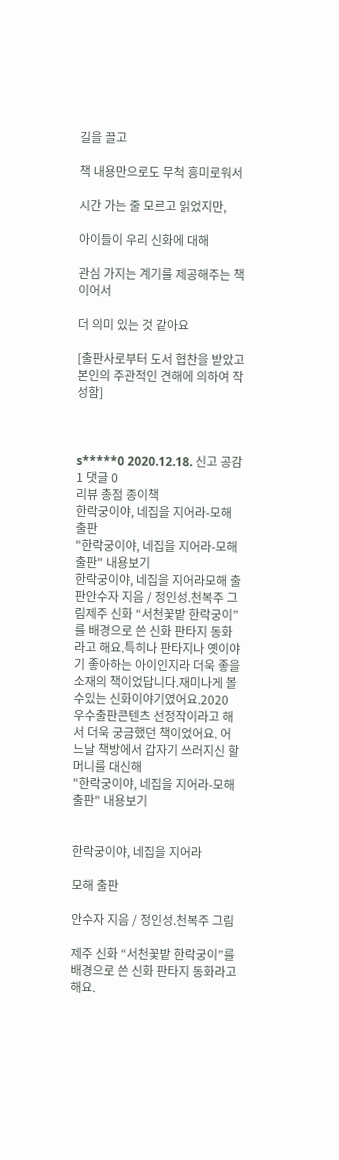길을 끌고

책 내용만으로도 무척 흥미로워서

시간 가는 줄 모르고 읽었지만,

아이들이 우리 신화에 대해

관심 가지는 계기를 제공해주는 책이어서

더 의미 있는 것 같아요

[출판사로부터 도서 협찬을 받았고 본인의 주관적인 견해에 의하여 작성함]



s*****0 2020.12.18. 신고 공감 1 댓글 0
리뷰 총점 종이책
한락궁이야, 네집을 지어라-모해 출판
"한락궁이야, 네집을 지어라-모해 출판" 내용보기
한락궁이야, 네집을 지어라모해 출판안수자 지음 / 정인성.천복주 그림제주 신화 “서천꽃밭 한락궁이”를 배경으로 쓴 신화 판타지 동화라고 해요.특히나 판타지나 옛이야기 좋아하는 아이인지라 더욱 좋을 소재의 책이었답니다.재미나게 볼수있는 신화이야기였어요.2020 우수출판콘텐츠 선정작이라고 해서 더욱 궁금했던 책이었어요. 어느날 책방에서 갑자기 쓰러지신 할머니를 대신해
"한락궁이야, 네집을 지어라-모해 출판" 내용보기


한락궁이야, 네집을 지어라

모해 출판

안수자 지음 / 정인성.천복주 그림

제주 신화 “서천꽃밭 한락궁이”를 배경으로 쓴 신화 판타지 동화라고 해요.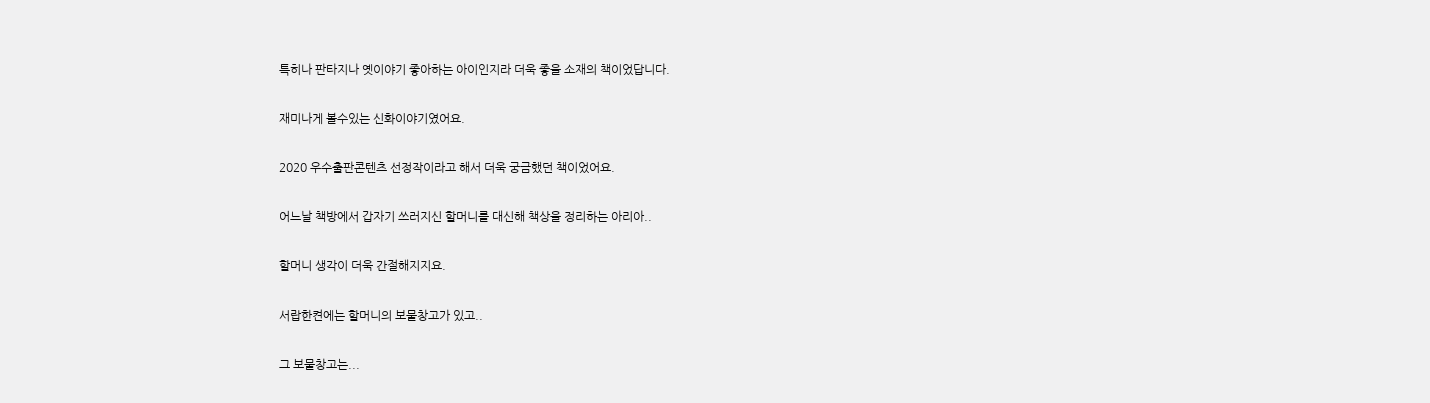특히나 판타지나 옛이야기 좋아하는 아이인지라 더욱 좋을 소재의 책이었답니다.

재미나게 볼수있는 신화이야기였어요.

2020 우수출판콘텐츠 선정작이라고 해서 더욱 궁금했던 책이었어요.

어느날 책방에서 갑자기 쓰러지신 할머니를 대신해 책상을 정리하는 아리아..

할머니 생각이 더욱 간절해지지요.

서랍한켠에는 할머니의 보물창고가 있고..

그 보물창고는...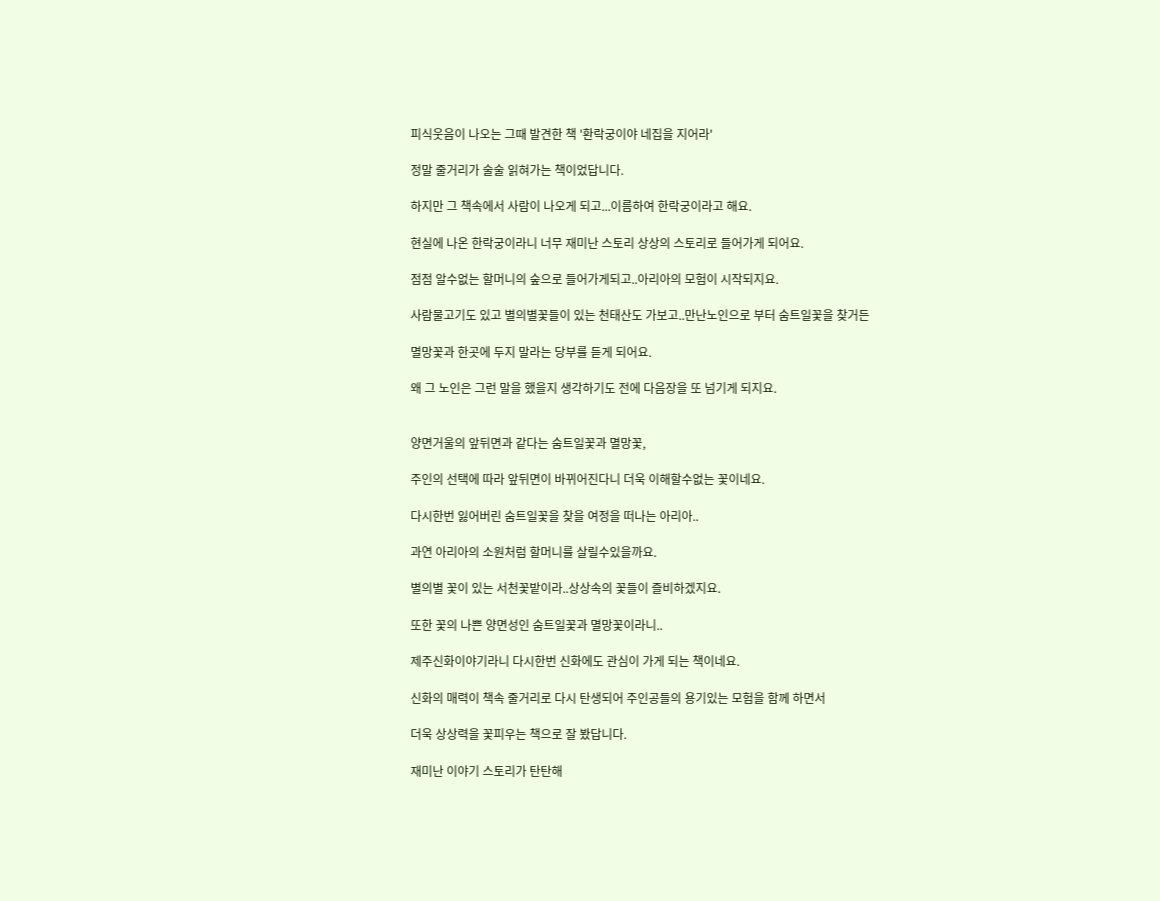피식웃음이 나오는 그때 발견한 책 '환락궁이야 네집을 지어라'

정말 줄거리가 술술 읽혀가는 책이었답니다.

하지만 그 책속에서 사람이 나오게 되고...이름하여 한락궁이라고 해요.

현실에 나온 한락궁이라니 너무 재미난 스토리 상상의 스토리로 들어가게 되어요.

점점 알수없는 할머니의 숲으로 들어가게되고..아리아의 모험이 시작되지요.

사람물고기도 있고 별의별꽃들이 있는 천태산도 가보고..만난노인으로 부터 숨트일꽃을 찾거든

멸망꽃과 한곳에 두지 말라는 당부를 듣게 되어요.

왜 그 노인은 그런 말을 했을지 생각하기도 전에 다음장을 또 넘기게 되지요.


양면거울의 앞뒤면과 같다는 숨트일꽃과 멸망꽃,

주인의 선택에 따라 앞뒤면이 바뀌어진다니 더욱 이해할수없는 꽃이네요.

다시한번 잃어버린 숨트일꽃을 찾을 여정을 떠나는 아리아..

과연 아리아의 소원처럼 할머니를 살릴수있을까요.

별의별 꽃이 있는 서천꽃밭이라..상상속의 꽃들이 즐비하겠지요.

또한 꽃의 나쁜 양면성인 숨트일꽃과 멸망꽃이라니..

제주신화이야기라니 다시한번 신화에도 관심이 가게 되는 책이네요.

신화의 매력이 책속 줄거리로 다시 탄생되어 주인공들의 용기있는 모험을 함께 하면서

더욱 상상력을 꽃피우는 책으로 잘 봤답니다.

재미난 이야기 스토리가 탄탄해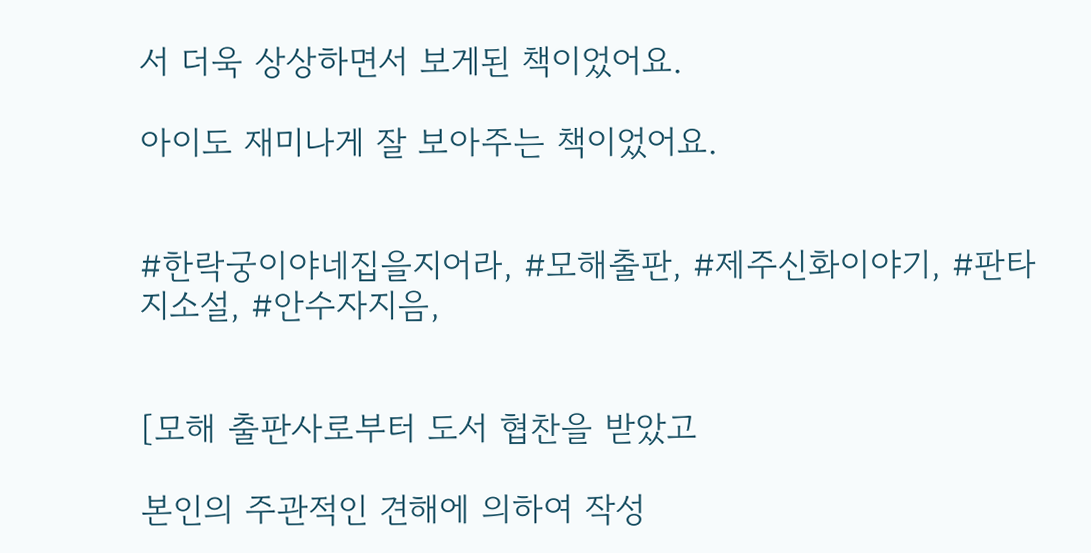서 더욱 상상하면서 보게된 책이었어요.

아이도 재미나게 잘 보아주는 책이었어요.


#한락궁이야네집을지어라, #모해출판, #제주신화이야기, #판타지소설, #안수자지음,


[모해 출판사로부터 도서 협찬을 받았고

본인의 주관적인 견해에 의하여 작성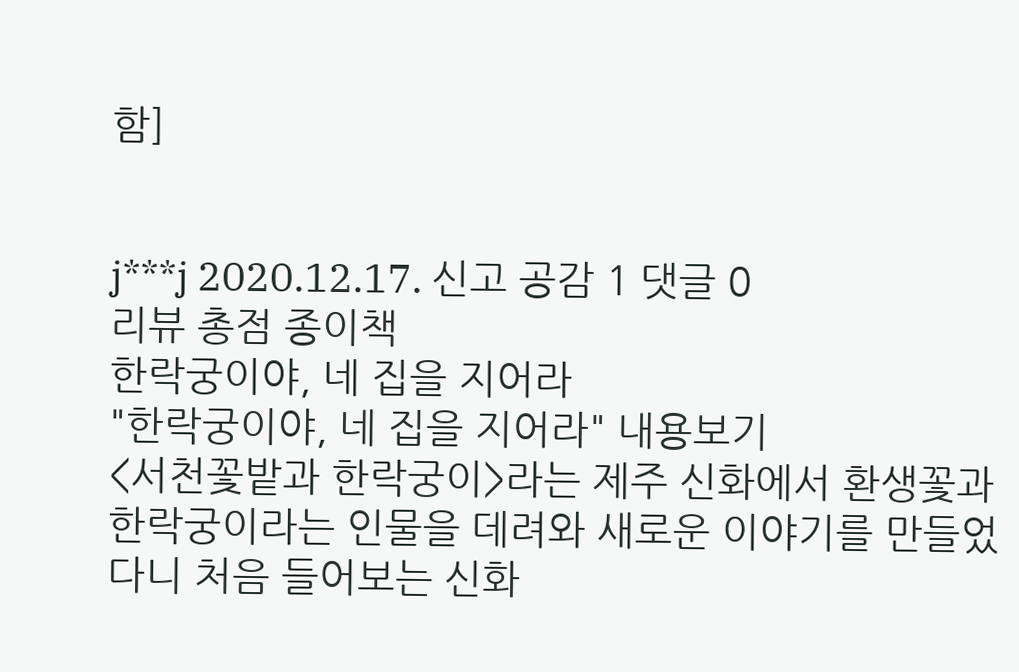함]


j***j 2020.12.17. 신고 공감 1 댓글 0
리뷰 총점 종이책
한락궁이야, 네 집을 지어라
"한락궁이야, 네 집을 지어라" 내용보기
<서천꽃밭과 한락궁이>라는 제주 신화에서 환생꽃과 한락궁이라는 인물을 데려와 새로운 이야기를 만들었다니 처음 들어보는 신화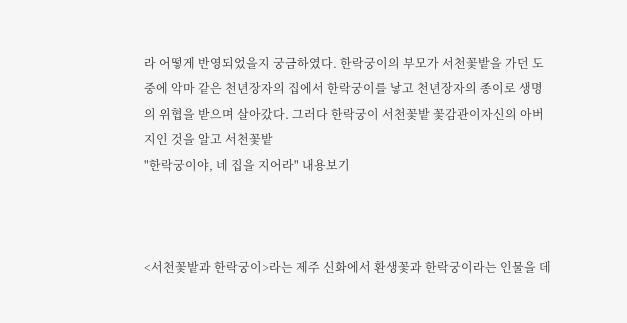라 어떻게 반영되었을지 궁금하였다. 한락궁이의 부모가 서천꽃밭을 가던 도중에 악마 같은 천년장자의 집에서 한락궁이를 낳고 천년장자의 종이로 생명의 위협을 받으며 살아갔다. 그러다 한락궁이 서천꽃밭 꽃감관이자신의 아버지인 것을 알고 서천꽃밭
"한락궁이야, 네 집을 지어라" 내용보기



<서천꽃밭과 한락궁이>라는 제주 신화에서 환생꽃과 한락궁이라는 인물을 데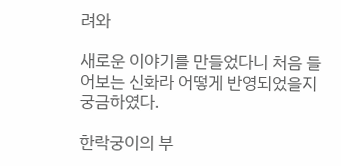려와

새로운 이야기를 만들었다니 처음 들어보는 신화라 어떻게 반영되었을지 궁금하였다.

한락궁이의 부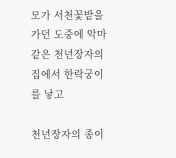모가 서천꽃밭을 가던 도중에 악마 같은 천년장자의 집에서 한락궁이를 낳고

천년장자의 종이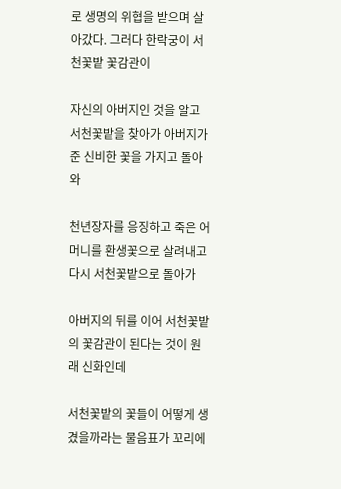로 생명의 위협을 받으며 살아갔다. 그러다 한락궁이 서천꽃밭 꽃감관이

자신의 아버지인 것을 알고 서천꽃밭을 찾아가 아버지가 준 신비한 꽃을 가지고 돌아와

천년장자를 응징하고 죽은 어머니를 환생꽃으로 살려내고 다시 서천꽃밭으로 돌아가

아버지의 뒤를 이어 서천꽃밭의 꽃감관이 된다는 것이 원래 신화인데

서천꽃밭의 꽃들이 어떻게 생겼을까라는 물음표가 꼬리에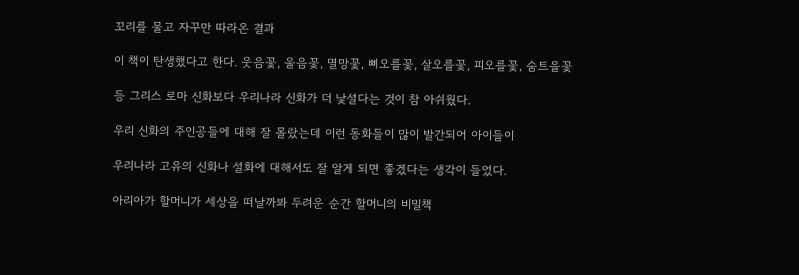꼬리를 물고 자꾸만 따라온 결과

이 책이 탄생했다고 한다. 웃음꽃, 울음꽃, 멸망꽃, 뼈오를꽃, 살오를꽃, 피오를꽃, 숨트을꽃

등 그리스 로마 신화보다 우리나라 신화가 더 낯설다는 것이 참 아쉬웠다.

우리 신화의 주인공들에 대해 잘 몰랐는데 이런 동화들이 많이 발간되어 아이들이

우리나라 고유의 신화나 설화에 대해서도 잘 알게 되면 좋겠다는 생각이 들었다.

아리아가 할머니가 세상을 떠날까봐 두려운 순간 할머니의 비밀책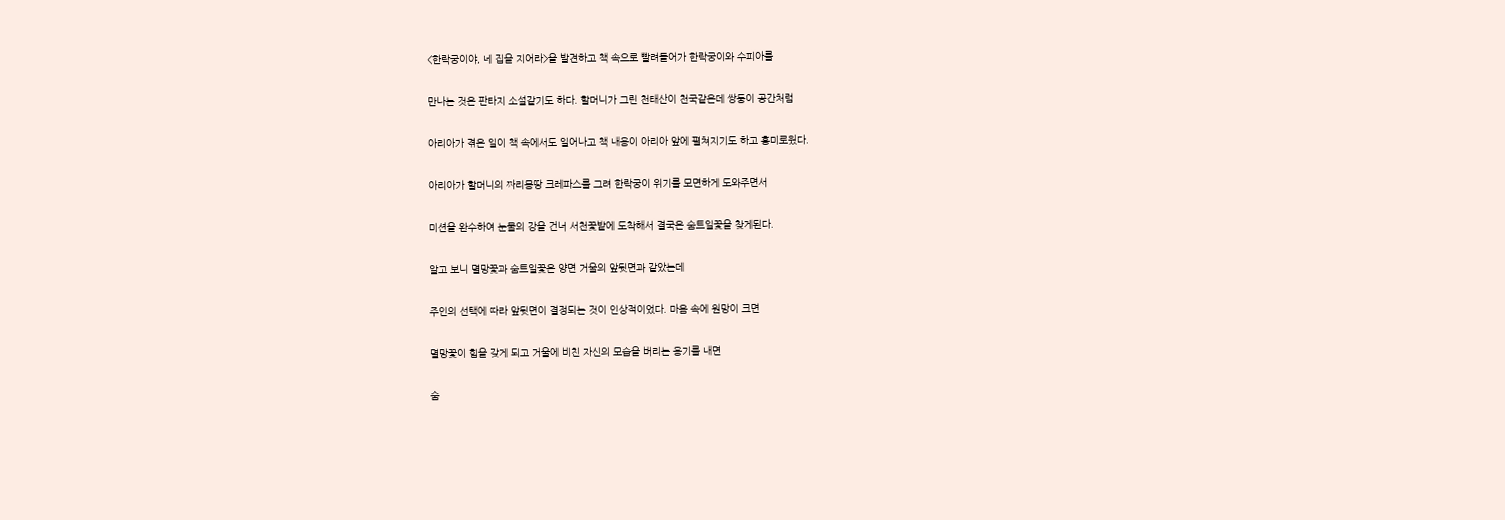<한락궁이야, 네 집을 지어라>을 발견하고 책 속으로 빨려들어가 한락궁이와 수피아를

만나는 것은 판타지 소설같기도 하다. 할머니가 그린 천태산이 천국같은데 쌍둥이 공간처럼

아리아가 겪은 일이 책 속에서도 일어나고 책 내용이 아리아 앞에 펼쳐지기도 하고 흥미로웠다.

아리아가 할머니의 짜리몽땅 크레파스를 그려 한락궁이 위기를 모면하게 도와주면서

미션을 완수하여 눈물의 강을 건너 서천꽃밭에 도착해서 결국은 숨트일꽃을 찾게된다.

알고 보니 멸망꽃과 숨트일꽃은 양면 거울의 앞뒷면과 같았는데

주인의 선택에 따라 앞뒷면이 결정되는 것이 인상적이었다. 마음 속에 원망이 크면

멸망꽃이 힘을 갖게 되고 거울에 비친 자신의 모습을 버리는 용기를 내면

숨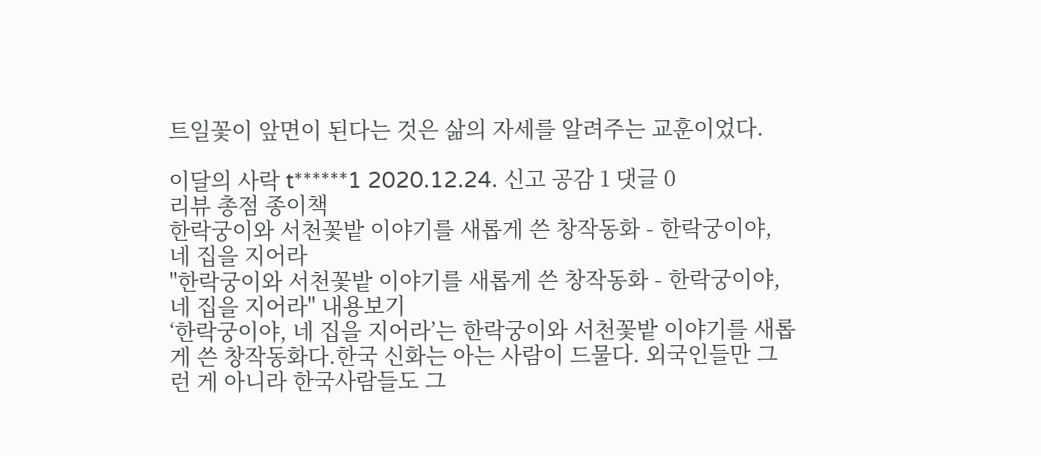트일꽃이 앞면이 된다는 것은 삶의 자세를 알려주는 교훈이었다.

이달의 사락 t******1 2020.12.24. 신고 공감 1 댓글 0
리뷰 총점 종이책
한락궁이와 서천꽃밭 이야기를 새롭게 쓴 창작동화 - 한락궁이야, 네 집을 지어라
"한락궁이와 서천꽃밭 이야기를 새롭게 쓴 창작동화 - 한락궁이야, 네 집을 지어라" 내용보기
‘한락궁이야, 네 집을 지어라’는 한락궁이와 서천꽃밭 이야기를 새롭게 쓴 창작동화다.한국 신화는 아는 사람이 드물다. 외국인들만 그런 게 아니라 한국사람들도 그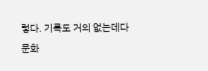렇다. 기록도 거의 없는데다 문화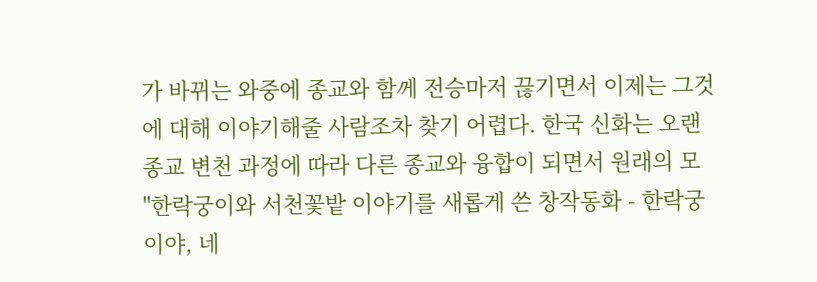가 바뀌는 와중에 종교와 함께 전승마저 끊기면서 이제는 그것에 대해 이야기해줄 사람조차 찾기 어렵다. 한국 신화는 오랜 종교 변천 과정에 따라 다른 종교와 융합이 되면서 원래의 모
"한락궁이와 서천꽃밭 이야기를 새롭게 쓴 창작동화 - 한락궁이야, 네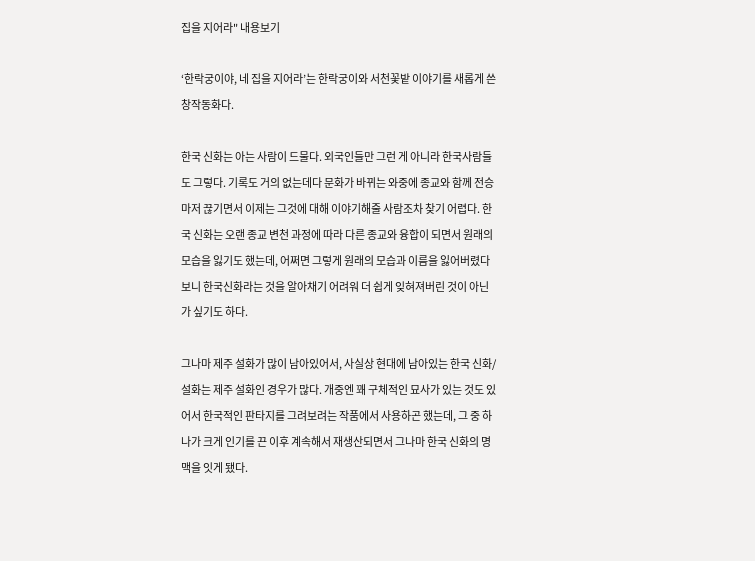집을 지어라" 내용보기

‘한락궁이야, 네 집을 지어라’는 한락궁이와 서천꽃밭 이야기를 새롭게 쓴 창작동화다.

한국 신화는 아는 사람이 드물다. 외국인들만 그런 게 아니라 한국사람들도 그렇다. 기록도 거의 없는데다 문화가 바뀌는 와중에 종교와 함께 전승마저 끊기면서 이제는 그것에 대해 이야기해줄 사람조차 찾기 어렵다. 한국 신화는 오랜 종교 변천 과정에 따라 다른 종교와 융합이 되면서 원래의 모습을 잃기도 했는데, 어쩌면 그렇게 원래의 모습과 이름을 잃어버렸다보니 한국신화라는 것을 알아채기 어려워 더 쉽게 잊혀져버린 것이 아닌가 싶기도 하다.

그나마 제주 설화가 많이 남아있어서, 사실상 현대에 남아있는 한국 신화/설화는 제주 설화인 경우가 많다. 개중엔 꽤 구체적인 묘사가 있는 것도 있어서 한국적인 판타지를 그려보려는 작품에서 사용하곤 했는데, 그 중 하나가 크게 인기를 끈 이후 계속해서 재생산되면서 그나마 한국 신화의 명맥을 잇게 됐다.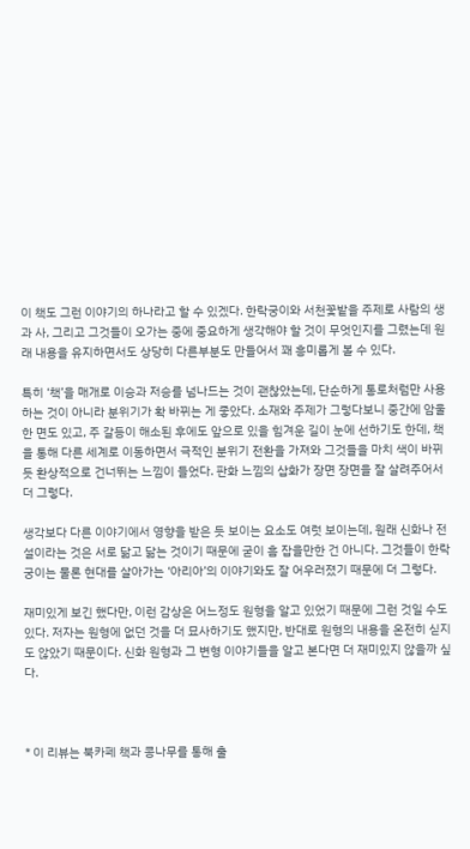이 책도 그런 이야기의 하나라고 할 수 있겠다. 한락궁이와 서천꽃밭을 주제로 사람의 생과 사, 그리고 그것들이 오가는 중에 중요하게 생각해야 할 것이 무엇인지를 그렸는데 원래 내용을 유지하면서도 상당히 다른부분도 만들어서 꽤 흥미롭게 볼 수 있다.

특히 ‘책’을 매개로 이승과 저승를 넘나드는 것이 괜찮았는데, 단순하게 통로처럼만 사용하는 것이 아니라 분위기가 확 바뀌는 게 좋았다. 소재와 주제가 그렇다보니 중간에 암울한 면도 있고, 주 갈등이 해소된 후에도 앞으로 있을 힘겨운 길이 눈에 선하기도 한데, 책을 통해 다른 세계로 이동하면서 극적인 분위기 전환을 가져와 그것들을 마치 색이 바뀌듯 환상적으로 건너뛰는 느낌이 들었다. 판화 느낌의 삽화가 장면 장면을 잘 살려주어서 더 그렇다.

생각보다 다른 이야기에서 영향을 받은 듯 보이는 요소도 여럿 보이는데, 원래 신화나 전설이라는 것은 서로 닮고 닮는 것이기 때문에 굳이 흠 잡을만한 건 아니다. 그것들이 한락궁이는 물론 현대를 살아가는 ‘아리아’의 이야기와도 잘 어우러졌기 때문에 더 그렇다.

재미있게 보긴 했다만, 이런 감상은 어느정도 원형을 알고 있었기 때문에 그런 것일 수도 있다. 저자는 원형에 없던 것을 더 묘사하기도 했지만, 반대로 원형의 내용을 온전히 싣지도 않았기 때문이다. 신화 원형과 그 변형 이야기들을 알고 본다면 더 재미있지 않을까 싶다.



* 이 리뷰는 북카페 책과 콩나무를 통해 출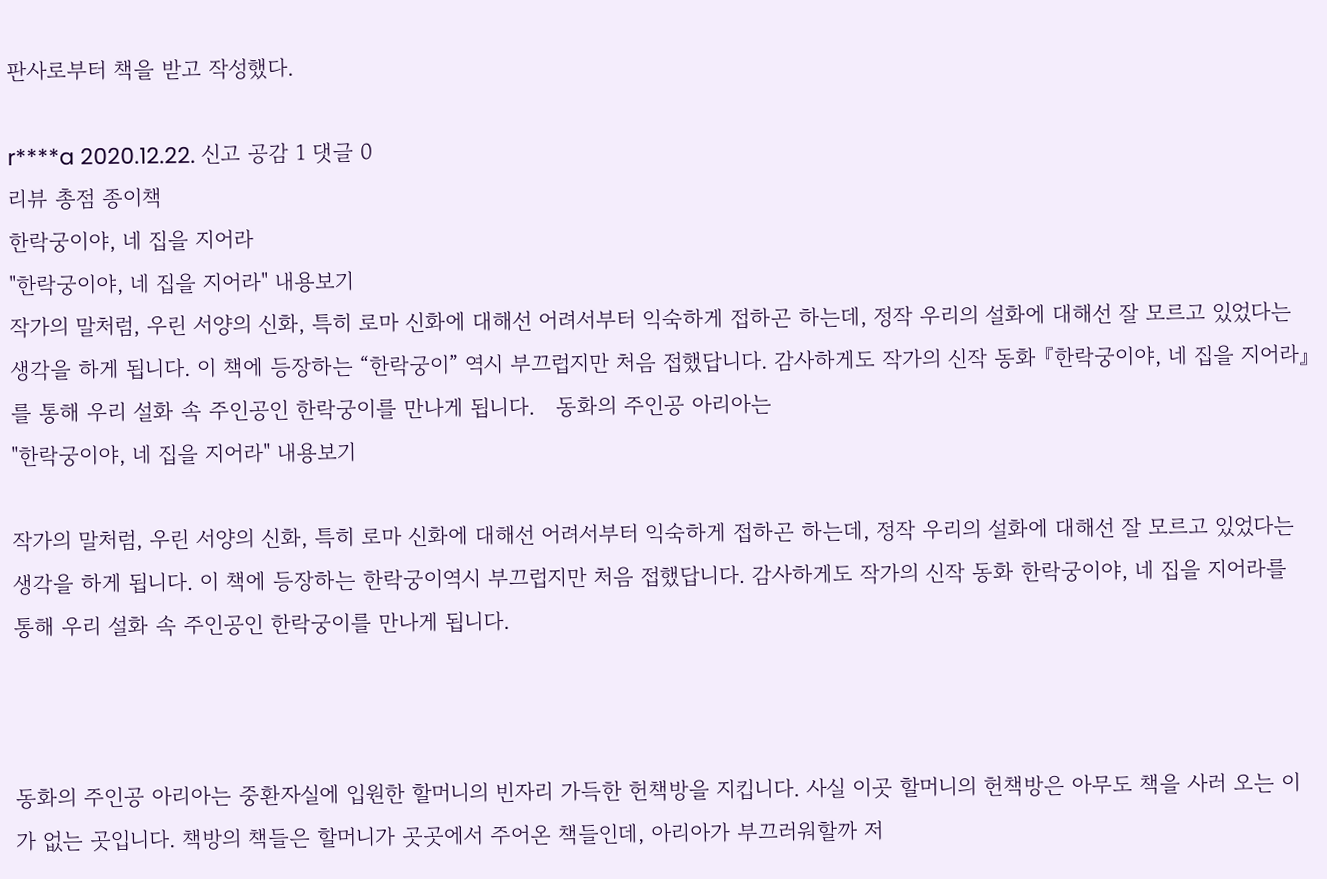판사로부터 책을 받고 작성했다.

r****a 2020.12.22. 신고 공감 1 댓글 0
리뷰 총점 종이책
한락궁이야, 네 집을 지어라
"한락궁이야, 네 집을 지어라" 내용보기
작가의 말처럼, 우린 서양의 신화, 특히 로마 신화에 대해선 어려서부터 익숙하게 접하곤 하는데, 정작 우리의 설화에 대해선 잘 모르고 있었다는 생각을 하게 됩니다. 이 책에 등장하는 “한락궁이” 역시 부끄럽지만 처음 접했답니다. 감사하게도 작가의 신작 동화 『한락궁이야, 네 집을 지어라』를 통해 우리 설화 속 주인공인 한락궁이를 만나게 됩니다.   동화의 주인공 아리아는
"한락궁이야, 네 집을 지어라" 내용보기

작가의 말처럼, 우린 서양의 신화, 특히 로마 신화에 대해선 어려서부터 익숙하게 접하곤 하는데, 정작 우리의 설화에 대해선 잘 모르고 있었다는 생각을 하게 됩니다. 이 책에 등장하는 한락궁이역시 부끄럽지만 처음 접했답니다. 감사하게도 작가의 신작 동화 한락궁이야, 네 집을 지어라를 통해 우리 설화 속 주인공인 한락궁이를 만나게 됩니다.



동화의 주인공 아리아는 중환자실에 입원한 할머니의 빈자리 가득한 헌책방을 지킵니다. 사실 이곳 할머니의 헌책방은 아무도 책을 사러 오는 이가 없는 곳입니다. 책방의 책들은 할머니가 곳곳에서 주어온 책들인데, 아리아가 부끄러워할까 저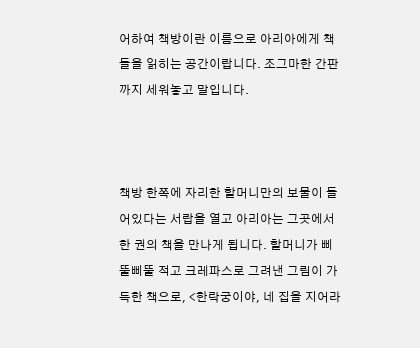어하여 책방이란 이름으로 아리아에게 책들을 읽히는 공간이랍니다. 조그마한 간판까지 세워놓고 말입니다.



책방 한쪽에 자리한 할머니만의 보물이 들어있다는 서랍을 열고 아리아는 그곳에서 한 권의 책을 만나게 됩니다. 할머니가 삐뚤삐뚤 적고 크레파스로 그려낸 그림이 가득한 책으로, <한락궁이야, 네 집을 지어라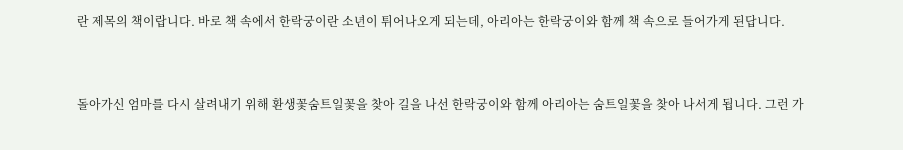란 제목의 책이랍니다. 바로 책 속에서 한락궁이란 소년이 튀어나오게 되는데, 아리아는 한락궁이와 함께 책 속으로 들어가게 된답니다.



돌아가신 엄마를 다시 살려내기 위해 환생꽃숨트일꽃을 찾아 길을 나선 한락궁이와 함께 아리아는 숨트일꽃을 찾아 나서게 됩니다. 그런 가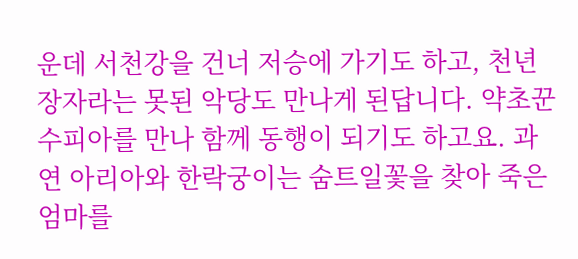운데 서천강을 건너 저승에 가기도 하고, 천년장자라는 못된 악당도 만나게 된답니다. 약초꾼 수피아를 만나 함께 동행이 되기도 하고요. 과연 아리아와 한락궁이는 숨트일꽃을 찾아 죽은 엄마를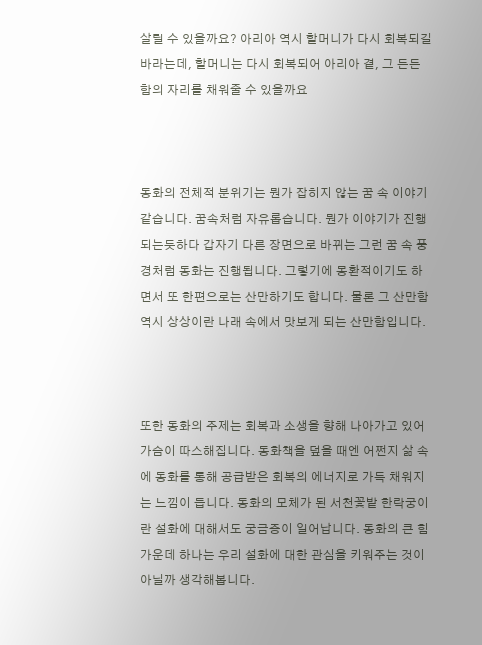살릴 수 있을까요? 아리아 역시 할머니가 다시 회복되길 바라는데, 할머니는 다시 회복되어 아리아 곁, 그 든든함의 자리를 채워줄 수 있을까요



동화의 전체적 분위기는 뭔가 잡히지 않는 꿈 속 이야기 같습니다. 꿈속처럼 자유롭습니다. 뭔가 이야기가 진행되는듯하다 갑자기 다른 장면으로 바뀌는 그런 꿈 속 풍경처럼 동화는 진행됩니다. 그렇기에 몽환적이기도 하면서 또 한편으로는 산만하기도 합니다. 물론 그 산만함 역시 상상이란 나래 속에서 맛보게 되는 산만함입니다.



또한 동화의 주제는 회복과 소생을 향해 나아가고 있어 가슴이 따스해집니다. 동화책을 덮을 때엔 어쩐지 삶 속에 동화를 통해 공급받은 회복의 에너지로 가득 채워지는 느낌이 듭니다. 동화의 모체가 된 서천꽃밭 한락궁이란 설화에 대해서도 궁금증이 일어납니다. 동화의 큰 힘 가운데 하나는 우리 설화에 대한 관심을 키워주는 것이 아닐까 생각해봅니다.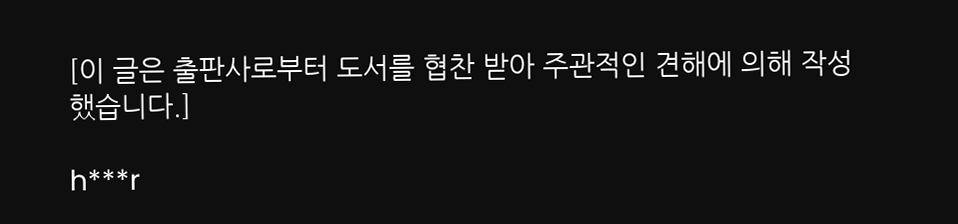[이 글은 출판사로부터 도서를 협찬 받아 주관적인 견해에 의해 작성했습니다.]

h***r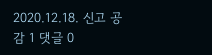2020.12.18. 신고 공감 1 댓글 0